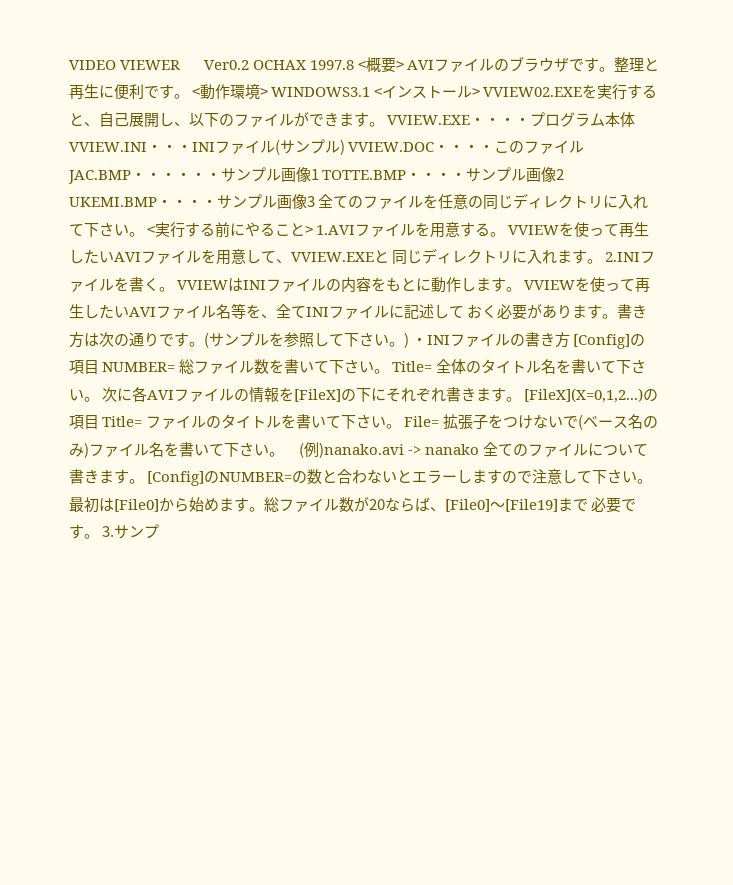VIDEO VIEWER      Ver0.2 OCHAX 1997.8 <概要> AVIファイルのブラウザです。整理と再生に便利です。 <動作環境> WINDOWS3.1 <インストール> VVIEW02.EXEを実行すると、自己展開し、以下のファイルができます。 VVIEW.EXE・・・・プログラム本体 VVIEW.INI・・・INIファイル(サンプル) VVIEW.DOC・・・・このファイル JAC.BMP・・・・・・サンプル画像1 TOTTE.BMP・・・・サンプル画像2 UKEMI.BMP・・・・サンプル画像3 全てのファイルを任意の同じディレクトリに入れて下さい。 <実行する前にやること> 1.AVIファイルを用意する。 VVIEWを使って再生したいAVIファイルを用意して、VVIEW.EXEと 同じディレクトリに入れます。 2.INIファイルを書く。 VVIEWはINIファイルの内容をもとに動作します。 VVIEWを使って再生したいAVIファイル名等を、全てINIファイルに記述して おく必要があります。書き方は次の通りです。(サンプルを参照して下さい。) ・INIファイルの書き方 [Config]の項目 NUMBER= 総ファイル数を書いて下さい。 Title= 全体のタイトル名を書いて下さい。 次に各AVIファイルの情報を[FileX]の下にそれぞれ書きます。 [FileX](X=0,1,2...)の項目 Title= ファイルのタイトルを書いて下さい。 File= 拡張子をつけないで(ベース名のみ)ファイル名を書いて下さい。     (例)nanako.avi -> nanako 全てのファイルについて書きます。 [Config]のNUMBER=の数と合わないとエラーしますので注意して下さい。 最初は[File0]から始めます。総ファイル数が20ならば、[File0]〜[File19]まで 必要です。 3.サンプ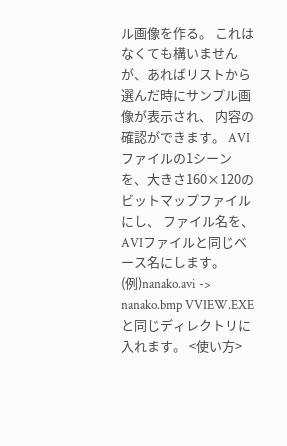ル画像を作る。 これはなくても構いませんが、あればリストから選んだ時にサンプル画像が表示され、 内容の確認ができます。 AVIファイルの1シーンを、大きさ160×120のビットマップファイルにし、 ファイル名を、AVIファイルと同じベース名にします。 (例)nanako.avi -> nanako.bmp VVIEW.EXEと同じディレクトリに入れます。 <使い方>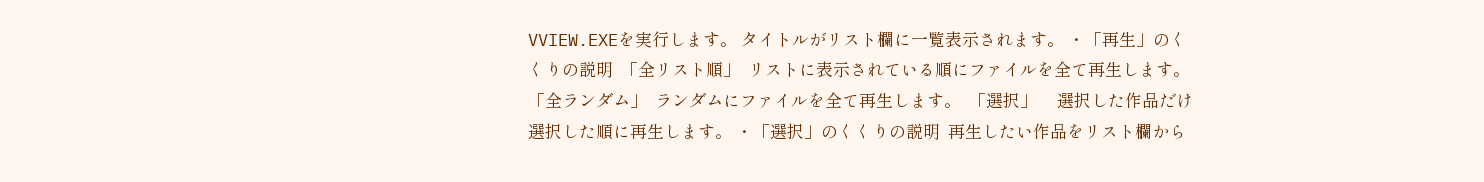VVIEW.EXEを実行します。 タイトルがリスト欄に一覧表示されます。 ・「再生」のくくりの説明  「全リスト順」  リストに表示されている順にファイルを全て再生します。  「全ランダム」  ランダムにファイルを全て再生します。  「選択」     選択した作品だけ選択した順に再生します。 ・「選択」のくくりの説明  再生したい作品をリスト欄から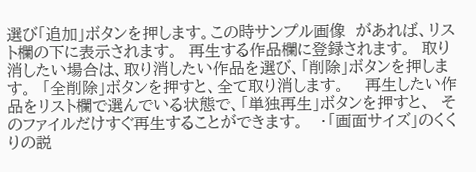選び「追加」ボタンを押します。この時サンプル画像  があれば、リスト欄の下に表示されます。  再生する作品欄に登録されます。  取り消したい場合は、取り消したい作品を選び、「削除」ボタンを押します。  「全削除」ボタンを押すと、全て取り消します。    再生したい作品をリスト欄で選んでいる状態で、「単独再生」ボタンを押すと、  そのファイルだけすぐ再生することができます。   ・「画面サイズ」のくくりの説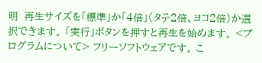明  再生サイズを「標準」か「4倍」(タテ2倍、ヨコ2倍)か選択できます。 「実行」ボタンを押すと再生を始めます。 <プログラムについて> フリーソフトウェアです。 こ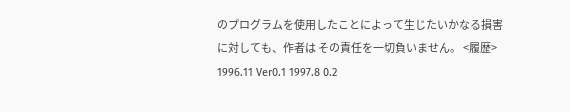のプログラムを使用したことによって生じたいかなる損害に対しても、作者は その責任を一切負いません。 <履歴> 1996.11 Ver0.1 1997.8 0.2